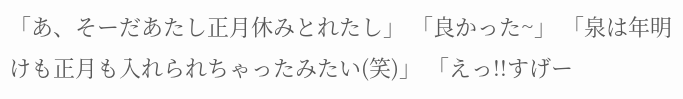「あ、そーだあたし正月休みとれたし」 「良かった~」 「泉は年明けも正月も入れられちゃったみたい(笑)」 「えっ!!すげー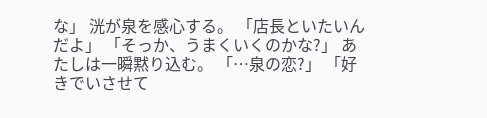な」 洸が泉を感心する。 「店長といたいんだよ」 「そっか、うまくいくのかな?」 あたしは一瞬黙り込む。 「…泉の恋?」 「好きでいさせて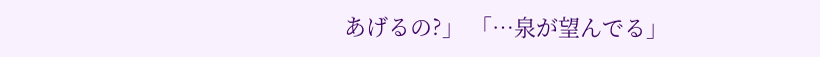あげるの?」 「…泉が望んでる」